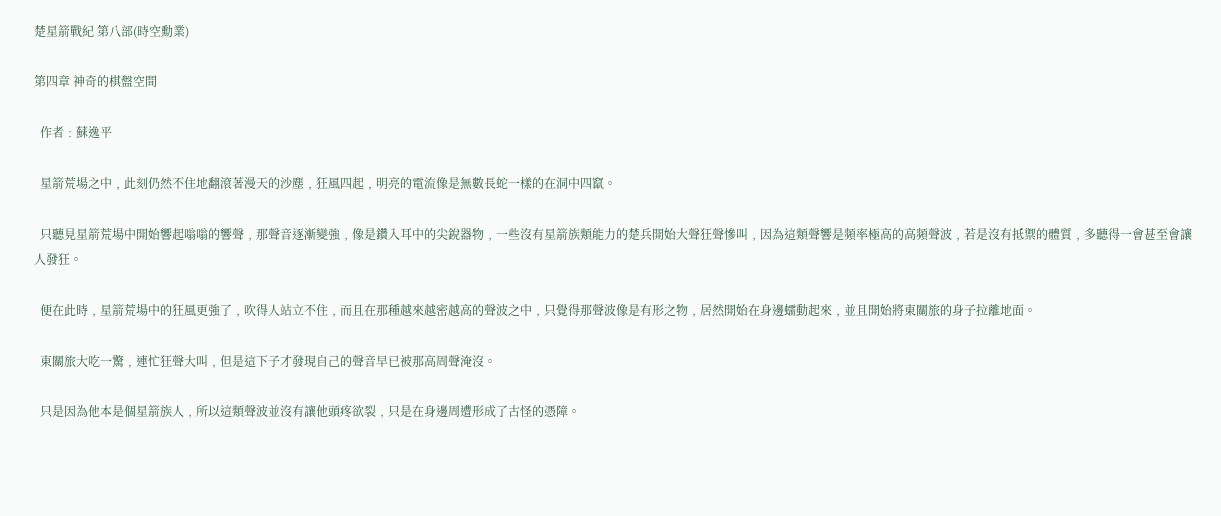楚星箭戰紀 第八部(時空勳業)

第四章 神奇的棋盤空間

  作者﹕蘇逸平

  星箭荒場之中﹐此刻仍然不住地翻滾著漫天的沙塵﹐狂風四起﹐明亮的電流像是無數長蛇一樣的在洞中四竄。

  只聽見星箭荒場中開始響起嗡嗡的響聲﹐那聲音逐漸變強﹐像是鑽入耳中的尖銳器物﹐一些沒有星箭族類能力的楚兵開始大聲狂聲慘叫﹐因為這類聲響是頻率極高的高頻聲波﹐若是沒有抵禦的體質﹐多聽得一會甚至會讓人發狂。

  便在此時﹐星箭荒場中的狂風更強了﹐吹得人站立不住﹐而且在那種越來越密越高的聲波之中﹐只覺得那聲波像是有形之物﹐居然開始在身邊蠕動起來﹐並且開始將東關旅的身子拉離地面。

  東關旅大吃一驚﹐連忙狂聲大叫﹐但是這下子才發現自己的聲音早已被那高周聲淹沒。

  只是因為他本是個星箭族人﹐所以這類聲波並沒有讓他頭疼欲裂﹐只是在身邊周遭形成了古怪的憑障。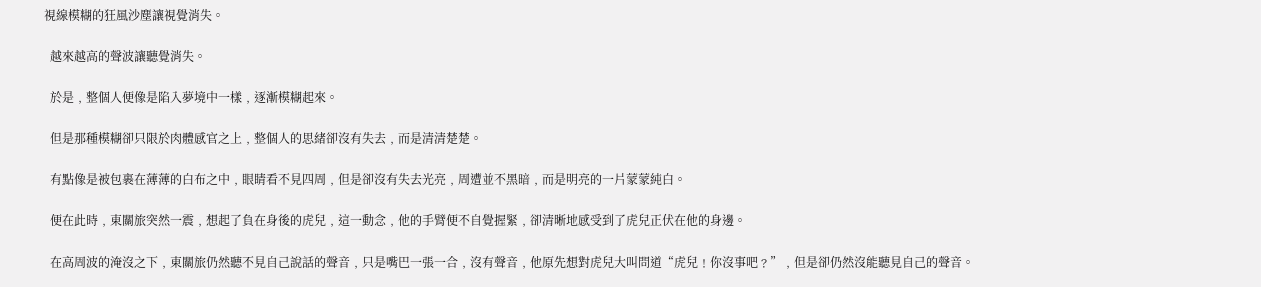視線模糊的狂風沙塵讓視覺消失。

  越來越高的聲波讓聽覺消失。

  於是﹐整個人便像是陷入夢境中一樣﹐逐漸模糊起來。

  但是那種模糊卻只限於肉體感官之上﹐整個人的思緒卻沒有失去﹐而是清清楚楚。

  有點像是被包裹在薄薄的白布之中﹐眼睛看不見四周﹐但是卻沒有失去光亮﹐周遭並不黑暗﹐而是明亮的一片蒙蒙純白。

  便在此時﹐東關旅突然一震﹐想起了負在身後的虎兒﹐這一動念﹐他的手臂便不自覺握緊﹐卻清晰地感受到了虎兒正伏在他的身邊。

  在高周波的淹沒之下﹐東關旅仍然聽不見自己說話的聲音﹐只是嘴巴一張一合﹐沒有聲音﹐他原先想對虎兒大叫問道“虎兒﹗你沒事吧﹖”﹐但是卻仍然沒能聽見自己的聲音。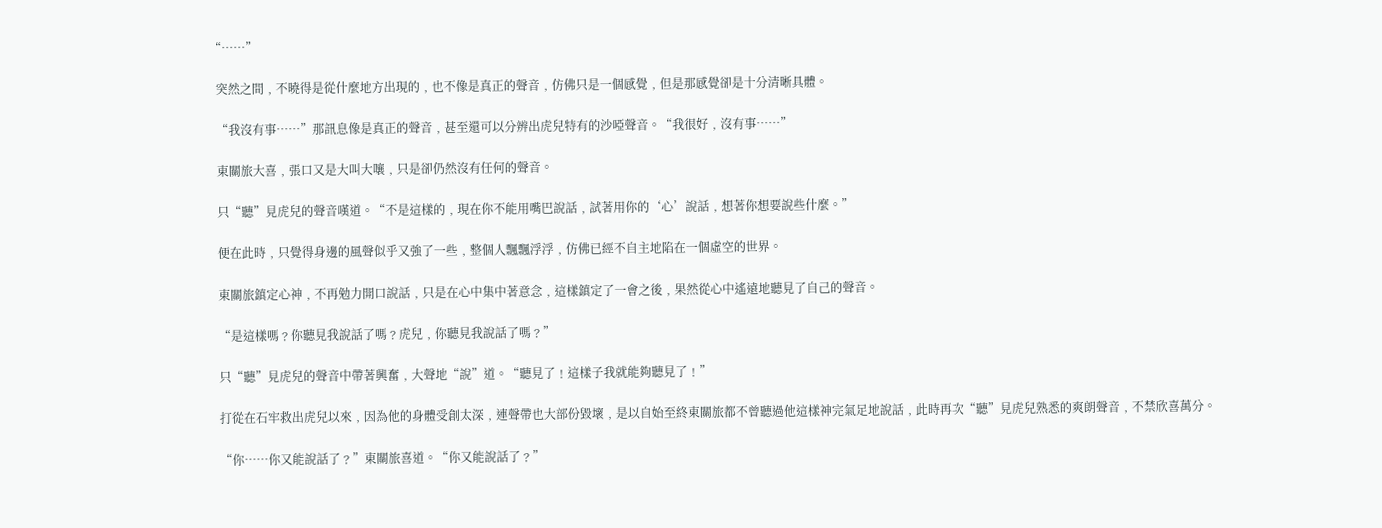“……”

  突然之間﹐不曉得是從什麼地方出現的﹐也不像是真正的聲音﹐仿佛只是一個感覺﹐但是那感覺卻是十分清晰具體。

  “我沒有事……”那訊息像是真正的聲音﹐甚至還可以分辨出虎兒特有的沙啞聲音。“我很好﹐沒有事……”

  東關旅大喜﹐張口又是大叫大嚷﹐只是卻仍然沒有任何的聲音。

  只“聽”見虎兒的聲音嘆道。“不是這樣的﹐現在你不能用嘴巴說話﹐試著用你的‘心’說話﹐想著你想要說些什麼。”

  便在此時﹐只覺得身邊的風聲似乎又強了一些﹐整個人飄飄浮浮﹐仿佛已經不自主地陷在一個虛空的世界。

  東關旅鎮定心神﹐不再勉力開口說話﹐只是在心中集中著意念﹐這樣鎮定了一會之後﹐果然從心中遙遠地聽見了自己的聲音。

  “是這樣嗎﹖你聽見我說話了嗎﹖虎兒﹐你聽見我說話了嗎﹖”

  只“聽”見虎兒的聲音中帶著興奮﹐大聲地“說”道。“聽見了﹗這樣子我就能夠聽見了﹗”

  打從在石牢救出虎兒以來﹐因為他的身體受創太深﹐連聲帶也大部份毀壞﹐是以自始至終東關旅都不曾聽過他這樣神完氣足地說話﹐此時再次“聽”見虎兒熟悉的爽朗聲音﹐不禁欣喜萬分。

  “你……你又能說話了﹖”東關旅喜道。“你又能說話了﹖”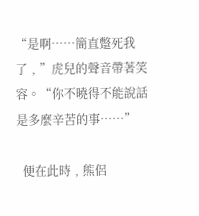“是啊……簡直蹩死我了﹐”虎兒的聲音帶著笑容。“你不曉得不能說話是多麼辛苦的事……”

  便在此時﹐熊侶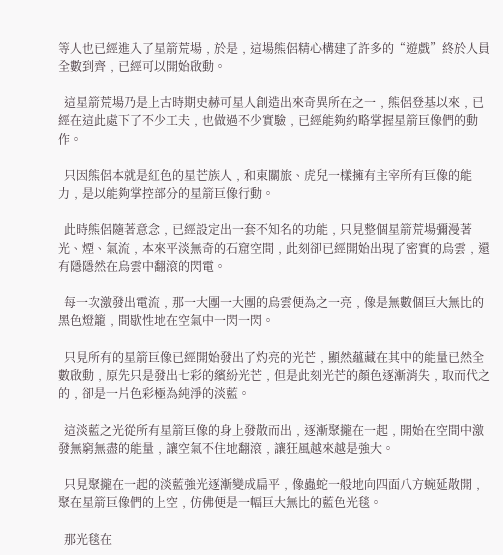等人也已經進入了星箭荒場﹐於是﹐這場熊侶精心構建了許多的“遊戲”終於人員全數到齊﹐已經可以開始啟動。

  這星箭荒場乃是上古時期史赫可星人創造出來奇異所在之一﹐熊侶登基以來﹐已經在這此處下了不少工夫﹐也做過不少實驗﹐已經能夠約略掌握星箭巨像們的動作。

  只因熊侶本就是紅色的星芒族人﹐和東關旅、虎兒一樣擁有主宰所有巨像的能力﹐是以能夠掌控部分的星箭巨像行動。

  此時熊侶隨著意念﹐已經設定出一套不知名的功能﹐只見整個星箭荒場彌漫著光、煙、氣流﹐本來平淡無奇的石窟空間﹐此刻卻已經開始出現了密實的烏雲﹐還有隱隱然在烏雲中翻滾的閃電。

  每一次激發出電流﹐那一大團一大團的烏雲便為之一亮﹐像是無數個巨大無比的黑色燈籠﹐間歇性地在空氣中一閃一閃。

  只見所有的星箭巨像已經開始發出了灼亮的光芒﹐顯然蘊藏在其中的能量已然全數啟動﹐原先只是發出七彩的繽紛光芒﹐但是此刻光芒的顏色逐漸消失﹐取而代之的﹐卻是一片色彩極為純淨的淡藍。

  這淡藍之光從所有星箭巨像的身上發散而出﹐逐漸聚攏在一起﹐開始在空間中激發無窮無盡的能量﹐讓空氣不住地翻滾﹐讓狂風越來越是強大。

  只見聚攏在一起的淡藍強光逐漸變成扁平﹐像蟲蛇一般地向四面八方蜿延散開﹐聚在星箭巨像們的上空﹐仿佛便是一幅巨大無比的藍色光毯。

  那光毯在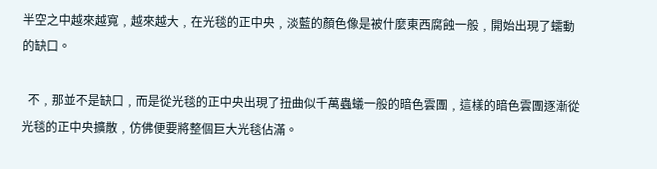半空之中越來越寬﹐越來越大﹐在光毯的正中央﹐淡藍的顏色像是被什麼東西腐蝕一般﹐開始出現了蠕動的缺口。

  不﹐那並不是缺口﹐而是從光毯的正中央出現了扭曲似千萬蟲蟻一般的暗色雲團﹐這樣的暗色雲團逐漸從光毯的正中央擴散﹐仿佛便要將整個巨大光毯佔滿。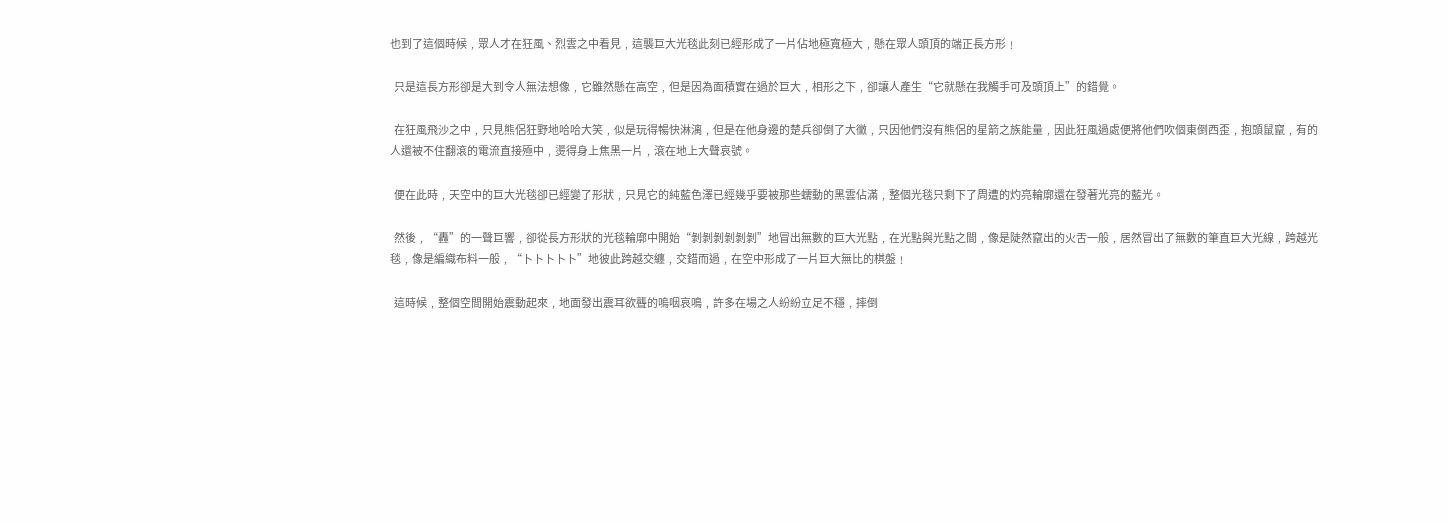也到了這個時候﹐眾人才在狂風、烈雲之中看見﹐這襲巨大光毯此刻已經形成了一片佔地極寬極大﹐懸在眾人頭頂的端正長方形﹗

  只是這長方形卻是大到令人無法想像﹐它雖然懸在高空﹐但是因為面積實在過於巨大﹐相形之下﹐卻讓人產生“它就懸在我觸手可及頭頂上”的錯覺。

  在狂風飛沙之中﹐只見熊侶狂野地哈哈大笑﹐似是玩得暢快淋漓﹐但是在他身邊的楚兵卻倒了大黴﹐只因他們沒有熊侶的星箭之族能量﹐因此狂風過處便將他們吹個東倒西歪﹐抱頭鼠竄﹐有的人還被不住翻滾的電流直接殛中﹐燙得身上焦黑一片﹐滾在地上大聲哀號。

  便在此時﹐天空中的巨大光毯卻已經變了形狀﹐只見它的純藍色澤已經幾乎要被那些蠕動的黑雲佔滿﹐整個光毯只剩下了周遭的灼亮輪廓還在發著光亮的藍光。

  然後﹐“轟”的一聲巨響﹐卻從長方形狀的光毯輪廓中開始“剝剝剝剝剝剝”地冒出無數的巨大光點﹐在光點與光點之間﹐像是陡然竄出的火舌一般﹐居然冒出了無數的筆直巨大光線﹐跨越光毯﹐像是編織布料一般﹐“卜卜卜卜卜”地彼此跨越交纏﹐交錯而過﹐在空中形成了一片巨大無比的棋盤﹗

  這時候﹐整個空間開始震動起來﹐地面發出震耳欲聾的嗚咽哀鳴﹐許多在場之人紛紛立足不穩﹐摔倒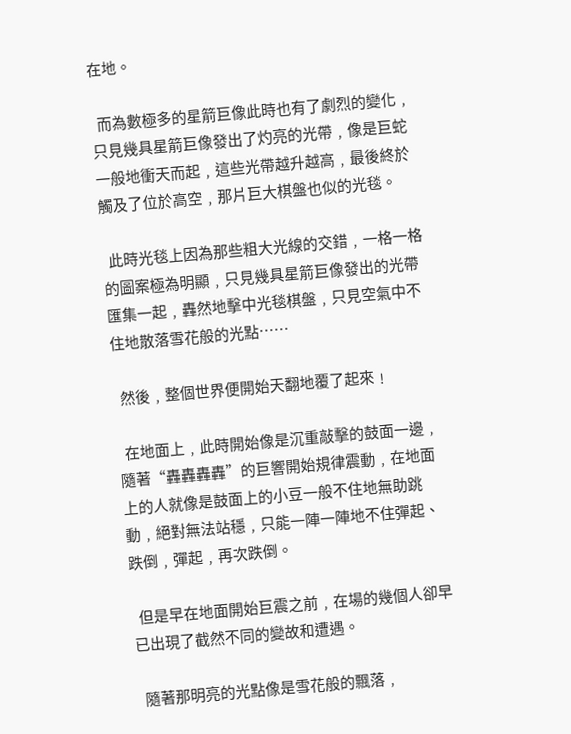在地。

  而為數極多的星箭巨像此時也有了劇烈的變化﹐只見幾具星箭巨像發出了灼亮的光帶﹐像是巨蛇一般地衝天而起﹐這些光帶越升越高﹐最後終於觸及了位於高空﹐那片巨大棋盤也似的光毯。

  此時光毯上因為那些粗大光線的交錯﹐一格一格的圖案極為明顯﹐只見幾具星箭巨像發出的光帶匯集一起﹐轟然地擊中光毯棋盤﹐只見空氣中不住地散落雪花般的光點……

  然後﹐整個世界便開始天翻地覆了起來﹗

  在地面上﹐此時開始像是沉重敲擊的鼓面一邊﹐隨著“轟轟轟轟”的巨響開始規律震動﹐在地面上的人就像是鼓面上的小豆一般不住地無助跳動﹐絕對無法站穩﹐只能一陣一陣地不住彈起、跌倒﹐彈起﹐再次跌倒。

  但是早在地面開始巨震之前﹐在場的幾個人卻早已出現了截然不同的變故和遭遇。

  隨著那明亮的光點像是雪花般的飄落﹐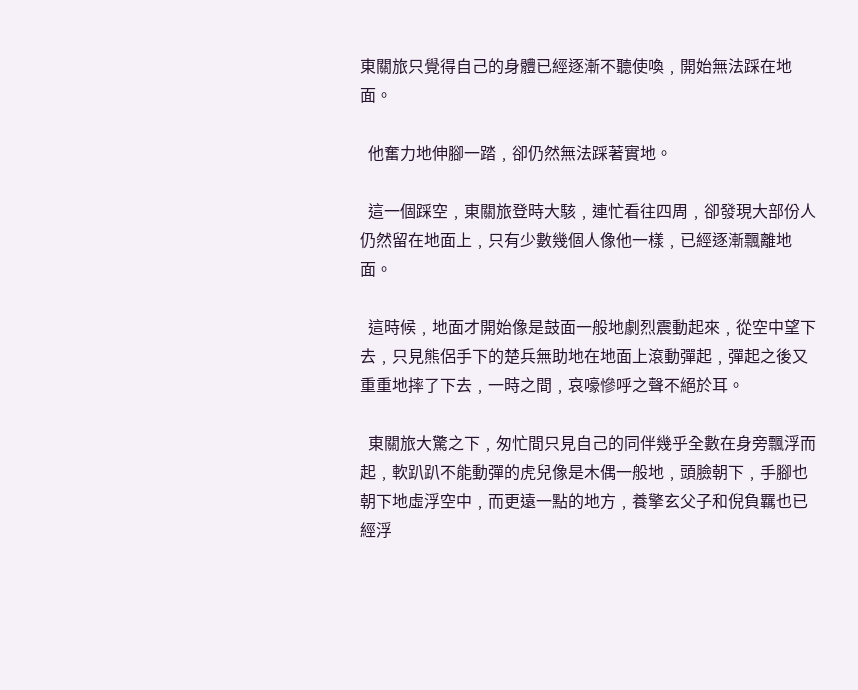東關旅只覺得自己的身體已經逐漸不聽使喚﹐開始無法踩在地面。

  他奮力地伸腳一踏﹐卻仍然無法踩著實地。

  這一個踩空﹐東關旅登時大駭﹐連忙看往四周﹐卻發現大部份人仍然留在地面上﹐只有少數幾個人像他一樣﹐已經逐漸飄離地面。

  這時候﹐地面才開始像是鼓面一般地劇烈震動起來﹐從空中望下去﹐只見熊侶手下的楚兵無助地在地面上滾動彈起﹐彈起之後又重重地摔了下去﹐一時之間﹐哀嚎慘呼之聲不絕於耳。

  東關旅大驚之下﹐匆忙間只見自己的同伴幾乎全數在身旁飄浮而起﹐軟趴趴不能動彈的虎兒像是木偶一般地﹐頭臉朝下﹐手腳也朝下地虛浮空中﹐而更遠一點的地方﹐養擎玄父子和倪負羈也已經浮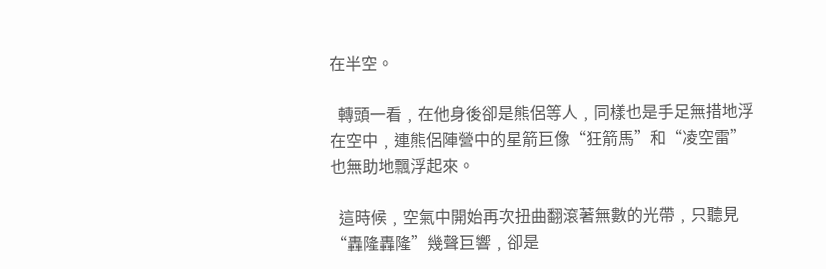在半空。

  轉頭一看﹐在他身後卻是熊侶等人﹐同樣也是手足無措地浮在空中﹐連熊侶陣營中的星箭巨像“狂箭馬”和“凌空雷”也無助地飄浮起來。

  這時候﹐空氣中開始再次扭曲翻滾著無數的光帶﹐只聽見“轟隆轟隆”幾聲巨響﹐卻是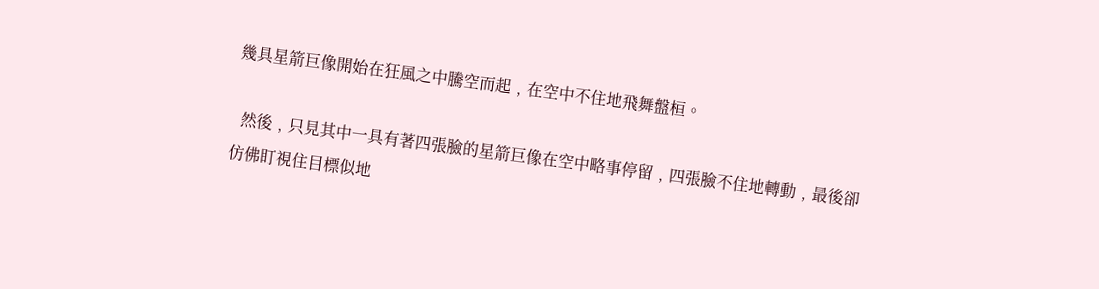幾具星箭巨像開始在狂風之中騰空而起﹐在空中不住地飛舞盤桓。

  然後﹐只見其中一具有著四張臉的星箭巨像在空中略事停留﹐四張臉不住地轉動﹐最後卻仿佛盯視住目標似地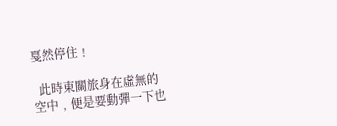戛然停住﹗

  此時東關旅身在虛無的空中﹐便是要動彈一下也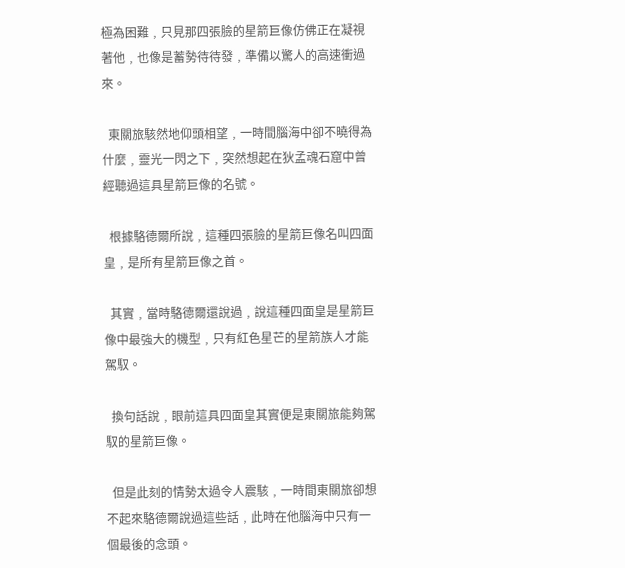極為困難﹐只見那四張臉的星箭巨像仿佛正在凝視著他﹐也像是蓄勢待待發﹐準備以驚人的高速衝過來。

  東關旅駭然地仰頭相望﹐一時間腦海中卻不曉得為什麼﹐靈光一閃之下﹐突然想起在狄孟魂石窟中曾經聽過這具星箭巨像的名號。

  根據駱德爾所說﹐這種四張臉的星箭巨像名叫四面皇﹐是所有星箭巨像之首。

  其實﹐當時駱德爾還說過﹐說這種四面皇是星箭巨像中最強大的機型﹐只有紅色星芒的星箭族人才能駕馭。

  換句話說﹐眼前這具四面皇其實便是東關旅能夠駕馭的星箭巨像。

  但是此刻的情勢太過令人震駭﹐一時間東關旅卻想不起來駱德爾說過這些話﹐此時在他腦海中只有一個最後的念頭。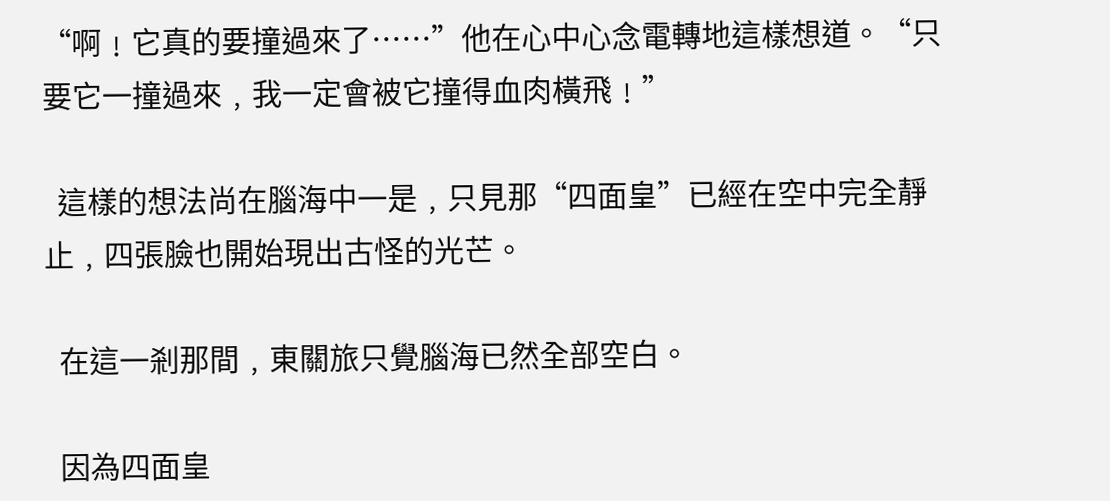“啊﹗它真的要撞過來了……”他在心中心念電轉地這樣想道。“只要它一撞過來﹐我一定會被它撞得血肉橫飛﹗”

  這樣的想法尚在腦海中一是﹐只見那“四面皇”已經在空中完全靜止﹐四張臉也開始現出古怪的光芒。

  在這一剎那間﹐東關旅只覺腦海已然全部空白。

  因為四面皇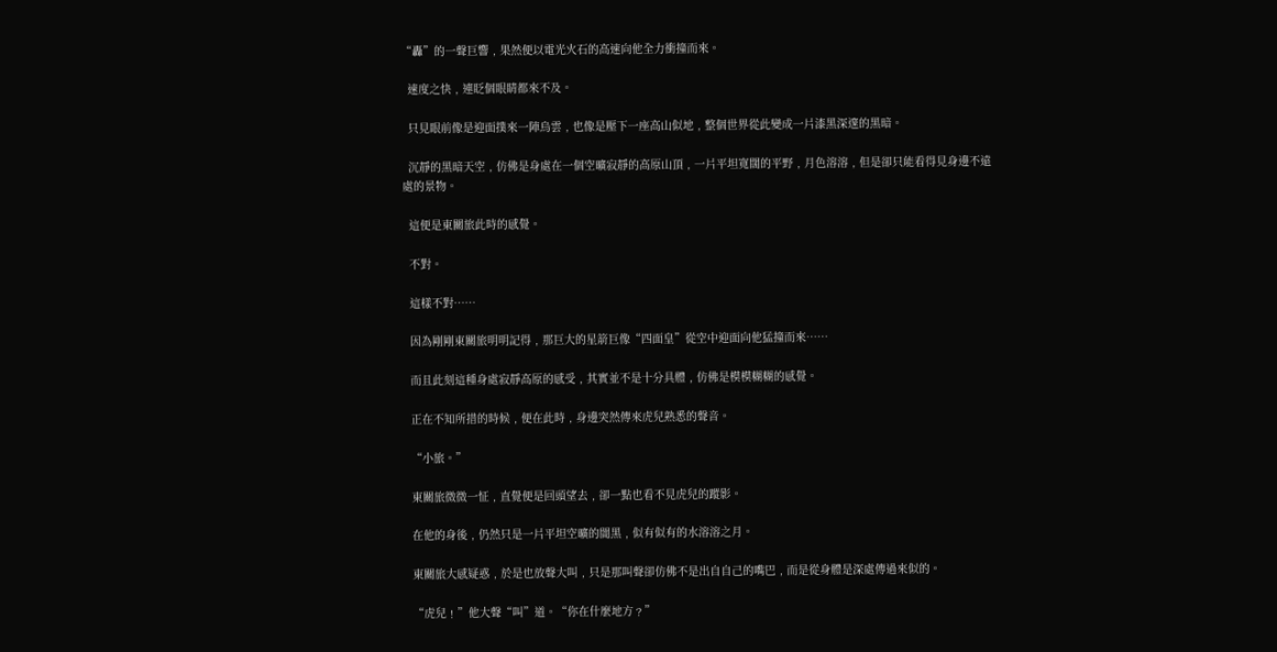“轟”的一聲巨響﹐果然便以電光火石的高速向他全力衝撞而來。

  速度之快﹐連眨個眼睛都來不及。

  只見眼前像是迎面撲來一陣烏雲﹐也像是壓下一座高山似地﹐整個世界從此變成一片漆黑深邃的黑暗。

  沉靜的黑暗天空﹐仿佛是身處在一個空曠寂靜的高原山頂﹐一片平坦寬闊的平野﹐月色溶溶﹐但是卻只能看得見身邊不遠處的景物。

  這便是東關旅此時的感覺。

  不對。

  這樣不對……

  因為剛剛東關旅明明記得﹐那巨大的星箭巨像“四面皇”從空中迎面向他猛撞而來……

  而且此刻這種身處寂靜高原的感受﹐其實並不是十分具體﹐仿佛是模模糊糊的感覺。

  正在不知所措的時候﹐便在此時﹐身邊突然傳來虎兒熟悉的聲音。

  “小旅。”

  東關旅微微一怔﹐直覺便是回頭望去﹐卻一點也看不見虎兒的蹤影。

  在他的身後﹐仍然只是一片平坦空曠的闇黑﹐似有似有的水溶溶之月。

  東關旅大感疑惑﹐於是也放聲大叫﹐只是那叫聲卻仿佛不是出自自己的嘴巴﹐而是從身體是深處傳過來似的。

  “虎兒﹗”他大聲“叫”道。“你在什麼地方﹖”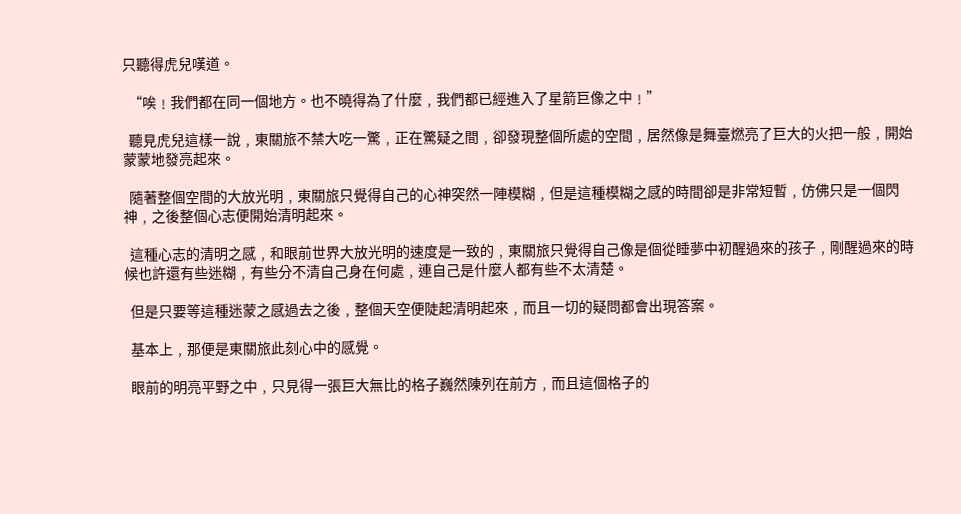只聽得虎兒嘆道。

  “唉﹗我們都在同一個地方。也不曉得為了什麼﹐我們都已經進入了星箭巨像之中﹗”

  聽見虎兒這樣一說﹐東關旅不禁大吃一驚﹐正在驚疑之間﹐卻發現整個所處的空間﹐居然像是舞臺燃亮了巨大的火把一般﹐開始蒙蒙地發亮起來。

  隨著整個空間的大放光明﹐東關旅只覺得自己的心神突然一陣模糊﹐但是這種模糊之感的時間卻是非常短暫﹐仿佛只是一個閃神﹐之後整個心志便開始清明起來。

  這種心志的清明之感﹐和眼前世界大放光明的速度是一致的﹐東關旅只覺得自己像是個從睡夢中初醒過來的孩子﹐剛醒過來的時候也許還有些迷糊﹐有些分不清自己身在何處﹐連自己是什麼人都有些不太清楚。

  但是只要等這種迷蒙之感過去之後﹐整個天空便陡起清明起來﹐而且一切的疑問都會出現答案。

  基本上﹐那便是東關旅此刻心中的感覺。

  眼前的明亮平野之中﹐只見得一張巨大無比的格子巍然陳列在前方﹐而且這個格子的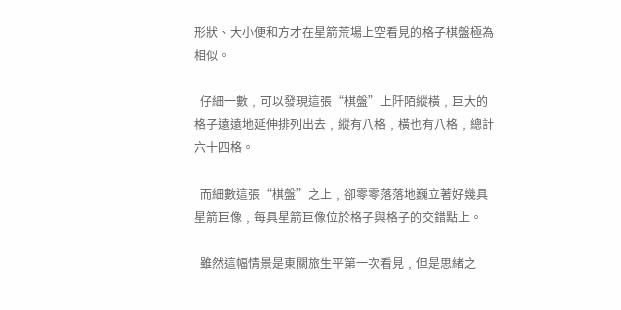形狀、大小便和方才在星箭荒場上空看見的格子棋盤極為相似。

  仔細一數﹐可以發現這張“棋盤”上阡陌縱橫﹐巨大的格子遠遠地延伸排列出去﹐縱有八格﹐橫也有八格﹐總計六十四格。

  而細數這張“棋盤”之上﹐卻零零落落地巍立著好幾具星箭巨像﹐每具星箭巨像位於格子與格子的交錯點上。

  雖然這幅情景是東關旅生平第一次看見﹐但是思緒之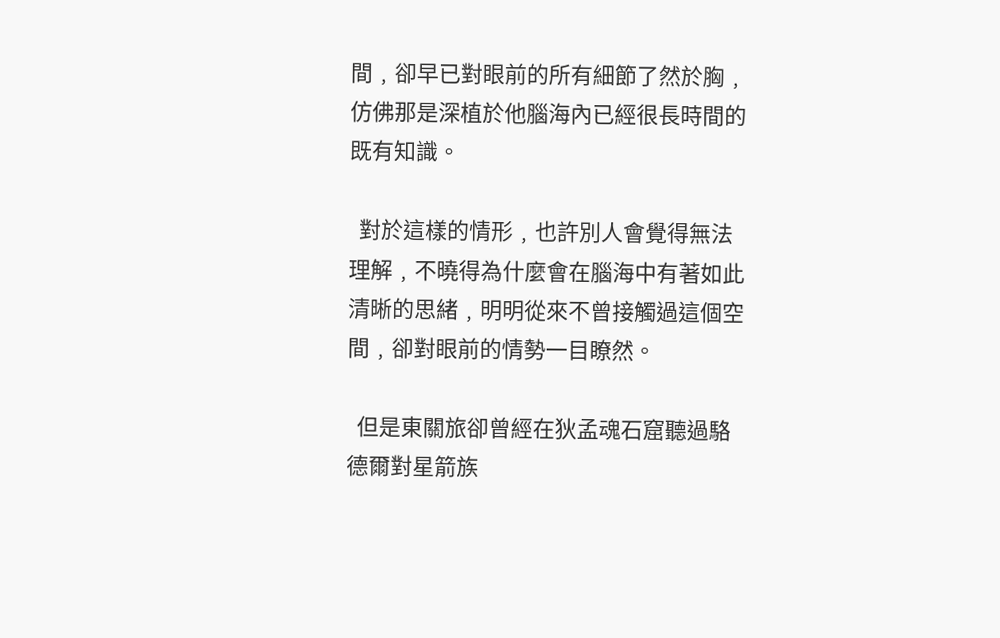間﹐卻早已對眼前的所有細節了然於胸﹐仿佛那是深植於他腦海內已經很長時間的既有知識。

  對於這樣的情形﹐也許別人會覺得無法理解﹐不曉得為什麼會在腦海中有著如此清晰的思緒﹐明明從來不曾接觸過這個空間﹐卻對眼前的情勢一目瞭然。

  但是東關旅卻曾經在狄孟魂石窟聽過駱德爾對星箭族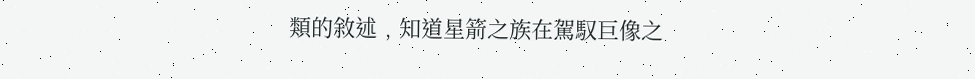類的敘述﹐知道星箭之族在駕馭巨像之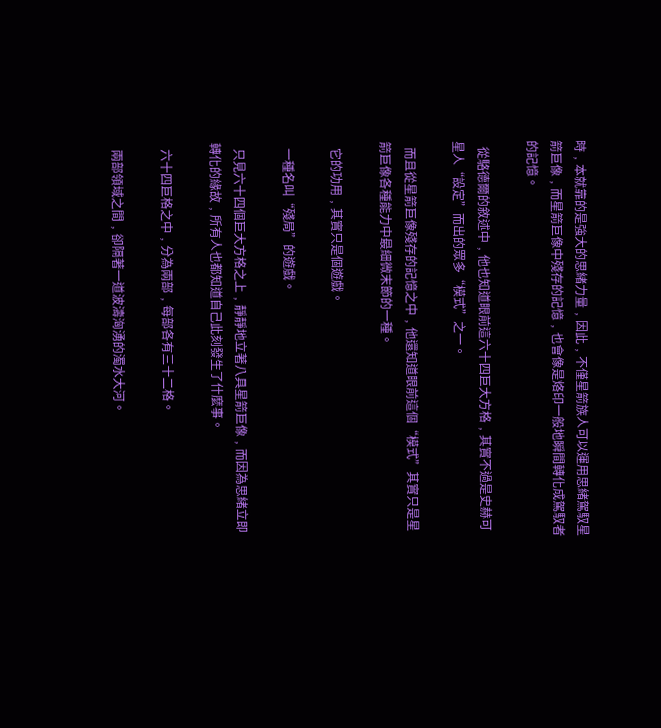時﹐本就靠的是強大的思緒力量﹐因此﹐不僅星箭族人可以運用思緒駕馭星箭巨像﹐而星箭巨像中殘存的記憶﹐也會像是烙印一般地瞬間轉化成駕馭者的記憶。

  從駱德爾的敘述中﹐他也知道眼前這六十四巨大方格﹐其實不過是史赫可星人“設定”而出的眾多“模式”之一。

  而且從星箭巨像殘存的記憶之中﹐他還知道眼前這個“模式”其實只是星箭巨像各種能力中最細微末節的一種。

  它的功用﹐其實只是個遊戲。

  一種名叫“殘局”的遊戲。

  只見六十四個巨大方格之上﹐靜靜地立著八具星箭巨像﹐而因為思緒立即轉化的緣故﹐所有人也都知道自己此刻發生了什麼事。

  六十四巨格之中﹐分為兩部﹐每部各有三十二格。

  兩部領域之間﹐卻隔著一道波濤洶湧的濁水大河。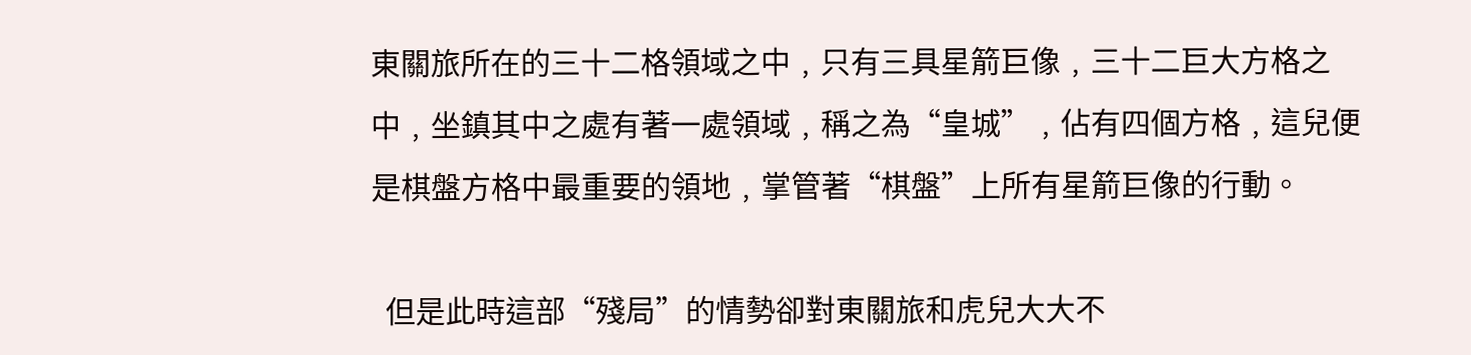東關旅所在的三十二格領域之中﹐只有三具星箭巨像﹐三十二巨大方格之中﹐坐鎮其中之處有著一處領域﹐稱之為“皇城”﹐佔有四個方格﹐這兒便是棋盤方格中最重要的領地﹐掌管著“棋盤”上所有星箭巨像的行動。

  但是此時這部“殘局”的情勢卻對東關旅和虎兒大大不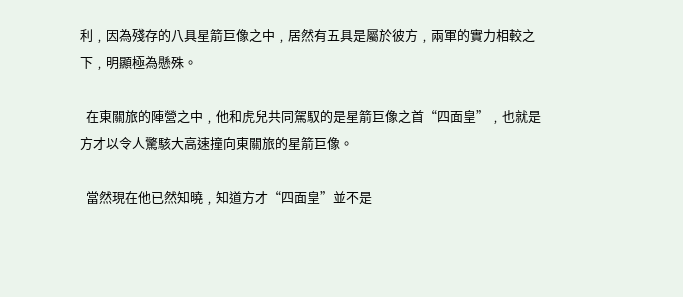利﹐因為殘存的八具星箭巨像之中﹐居然有五具是屬於彼方﹐兩軍的實力相較之下﹐明顯極為懸殊。

  在東關旅的陣營之中﹐他和虎兒共同駕馭的是星箭巨像之首“四面皇”﹐也就是方才以令人驚駭大高速撞向東關旅的星箭巨像。

  當然現在他已然知曉﹐知道方才“四面皇”並不是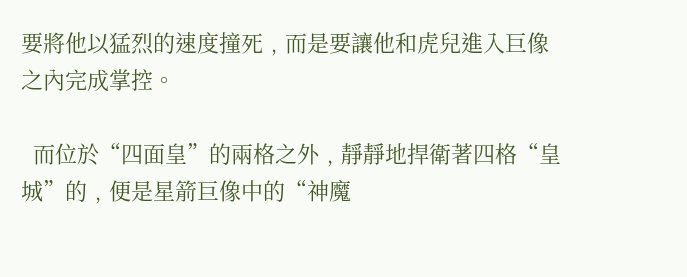要將他以猛烈的速度撞死﹐而是要讓他和虎兒進入巨像之內完成掌控。

  而位於“四面皇”的兩格之外﹐靜靜地捍衛著四格“皇城”的﹐便是星箭巨像中的“神魔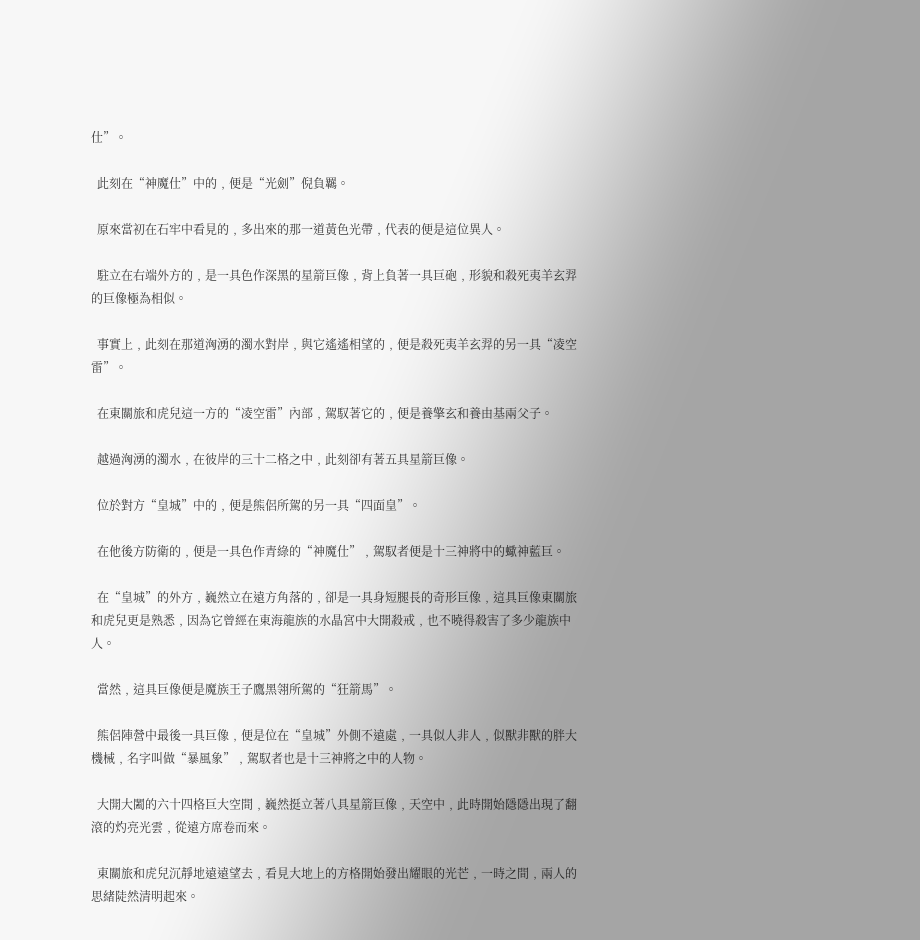仕”。

  此刻在“神魔仕”中的﹐便是“光劍”倪負羈。

  原來當初在石牢中看見的﹐多出來的那一道黃色光帶﹐代表的便是這位異人。

  駐立在右端外方的﹐是一具色作深黑的星箭巨像﹐背上負著一具巨砲﹐形貌和殺死夷羊玄羿的巨像極為相似。

  事實上﹐此刻在那道洶湧的濁水對岸﹐與它遙遙相望的﹐便是殺死夷羊玄羿的另一具“凌空雷”。

  在東關旅和虎兒這一方的“凌空雷”內部﹐駕馭著它的﹐便是養擎玄和養由基兩父子。

  越過洶湧的濁水﹐在彼岸的三十二格之中﹐此刻卻有著五具星箭巨像。

  位於對方“皇城”中的﹐便是熊侶所駕的另一具“四面皇”。

  在他後方防衛的﹐便是一具色作青綠的“神魔仕”﹐駕馭者便是十三神將中的蠍神藍巨。

  在“皇城”的外方﹐巍然立在遠方角落的﹐卻是一具身短腿長的奇形巨像﹐這具巨像東關旅和虎兒更是熟悉﹐因為它曾經在東海龍族的水晶宮中大開殺戒﹐也不曉得殺害了多少龍族中人。

  當然﹐這具巨像便是魔族王子鷹黑翎所駕的“狂箭馬”。

  熊侶陣營中最後一具巨像﹐便是位在“皇城”外側不遠處﹐一具似人非人﹐似獸非獸的胖大機械﹐名字叫做“暴風象”﹐駕馭者也是十三神將之中的人物。

  大開大闔的六十四格巨大空間﹐巍然挺立著八具星箭巨像﹐天空中﹐此時開始隱隱出現了翻滾的灼亮光雲﹐從遠方席卷而來。

  東關旅和虎兒沉靜地遠遠望去﹐看見大地上的方格開始發出耀眼的光芒﹐一時之間﹐兩人的思緒陡然清明起來。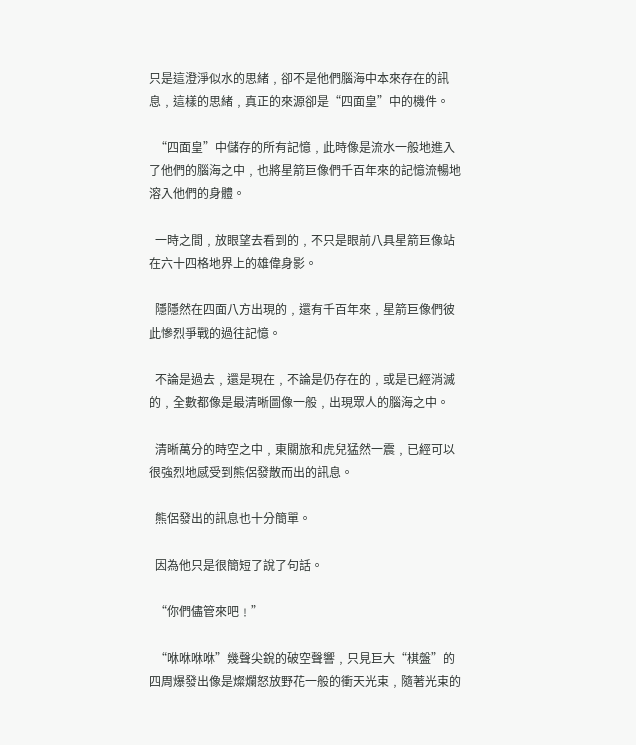只是這澄淨似水的思緒﹐卻不是他們腦海中本來存在的訊息﹐這樣的思緒﹐真正的來源卻是“四面皇”中的機件。

  “四面皇”中儲存的所有記憶﹐此時像是流水一般地進入了他們的腦海之中﹐也將星箭巨像們千百年來的記憶流暢地溶入他們的身體。

  一時之間﹐放眼望去看到的﹐不只是眼前八具星箭巨像站在六十四格地界上的雄偉身影。

  隱隱然在四面八方出現的﹐還有千百年來﹐星箭巨像們彼此慘烈爭戰的過往記憶。

  不論是過去﹐還是現在﹐不論是仍存在的﹐或是已經消滅的﹐全數都像是最清晰圖像一般﹐出現眾人的腦海之中。

  清晰萬分的時空之中﹐東關旅和虎兒猛然一震﹐已經可以很強烈地感受到熊侶發散而出的訊息。

  熊侶發出的訊息也十分簡單。

  因為他只是很簡短了說了句話。

  “你們儘管來吧﹗”

  “咻咻咻咻”幾聲尖銳的破空聲響﹐只見巨大“棋盤”的四周爆發出像是燦爛怒放野花一般的衝天光束﹐隨著光束的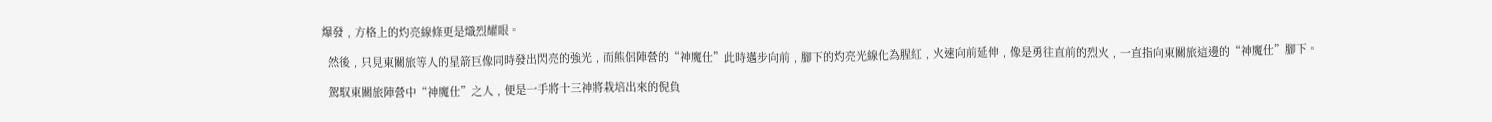爆發﹐方格上的灼亮線條更是熾烈耀眼。

  然後﹐只見東關旅等人的星箭巨像同時發出閃亮的強光﹐而熊侶陣營的“神魔仕”此時邁步向前﹐腳下的灼亮光線化為腥紅﹐火速向前延伸﹐像是勇往直前的烈火﹐一直指向東關旅這邊的“神魔仕”腳下。

  駕馭東關旅陣營中“神魔仕”之人﹐便是一手將十三神將栽培出來的倪負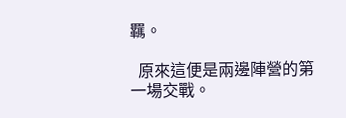羈。

  原來這便是兩邊陣營的第一場交戰。